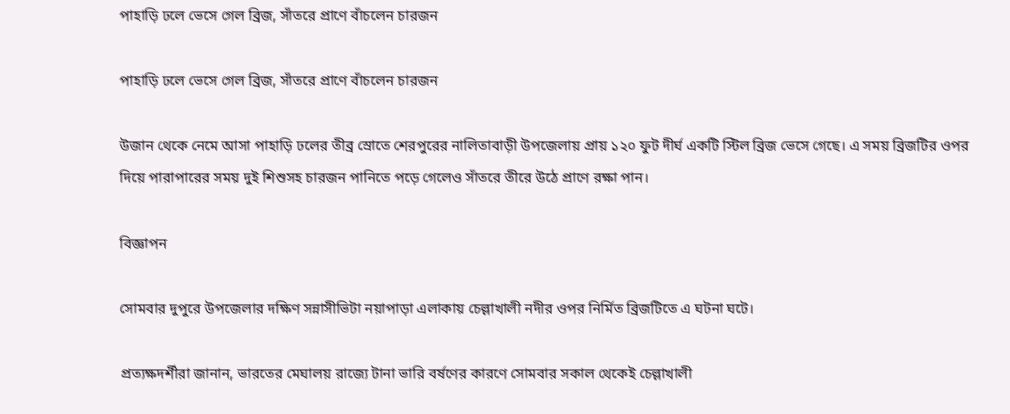পাহাড়ি ঢলে ভেসে গেল ব্রিজ, সাঁতরে প্রাণে বাঁচলেন চারজন

পাহাড়ি ঢলে ভেসে গেল ব্রিজ, সাঁতরে প্রাণে বাঁচলেন চারজন

উজান থেকে নেমে আসা পাহাড়ি ঢলের তীব্র স্রোতে শেরপুরের নালিতাবাড়ী উপজেলায় প্রায় ১২০ ফুট দীর্ঘ একটি স্টিল ব্রিজ ভেসে গেছে। এ সময় ব্রিজটির ওপর দিয়ে পারাপারের সময় দুই শিশুসহ চারজন পানিতে পড়ে গেলেও সাঁতরে তীরে উঠে প্রাণে রক্ষা পান।

বিজ্ঞাপন

সোমবার দুপুরে উপজেলার দক্ষিণ সন্নাসীভিটা নয়াপাড়া এলাকায় চেল্লাখালী নদীর ওপর নির্মিত ব্রিজটিতে এ ঘটনা ঘটে।

প্রত্যক্ষদর্শীরা জানান, ভারতের মেঘালয় রাজ্যে টানা ভারি বর্ষণের কারণে সোমবার সকাল থেকেই চেল্লাখালী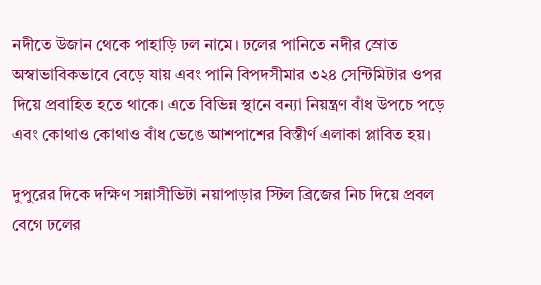নদীতে উজান থেকে পাহাড়ি ঢল নামে। ঢলের পানিতে নদীর স্রোত অস্বাভাবিকভাবে বেড়ে যায় এবং পানি বিপদসীমার ৩২৪ সেন্টিমিটার ওপর দিয়ে প্রবাহিত হতে থাকে। এতে বিভিন্ন স্থানে বন্যা নিয়ন্ত্রণ বাঁধ উপচে পড়ে এবং কোথাও কোথাও বাঁধ ভেঙে আশপাশের বিস্তীর্ণ এলাকা প্লাবিত হয়।

দুপুরের দিকে দক্ষিণ সন্নাসীভিটা নয়াপাড়ার স্টিল ব্রিজের নিচ দিয়ে প্রবল বেগে ঢলের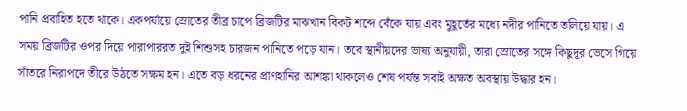পানি প্রবাহিত হতে থাকে। একপর্যায়ে স্রোতের তীব্র চাপে ব্রিজটির মাঝখান বিকট শব্দে বেঁকে যায় এবং মুহূর্তের মধ্যে নদীর পানিতে তলিয়ে যায়। এ সময় ব্রিজটির ওপর দিয়ে পারাপাররত দুই শিশুসহ চারজন পানিতে পড়ে যান। তবে স্থানীয়দের ভাষ্য অনুযায়ী, তারা স্রোতের সঙ্গে কিছুদূর ভেসে গিয়ে সাঁতরে নিরাপদে তীরে উঠতে সক্ষম হন। এতে বড় ধরনের প্রাণহানির আশঙ্কা থাকলেও শেষ পর্যন্ত সবাই অক্ষত অবস্থায় উদ্ধার হন।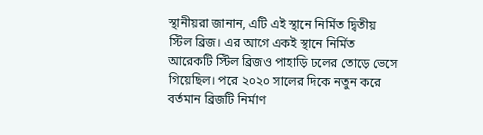স্থানীয়রা জানান, এটি এই স্থানে নির্মিত দ্বিতীয় স্টিল ব্রিজ। এর আগে একই স্থানে নির্মিত আরেকটি স্টিল ব্রিজও পাহাড়ি ঢলের তোড়ে ভেসে গিয়েছিল। পরে ২০২০ সালের দিকে নতুন করে বর্তমান ব্রিজটি নির্মাণ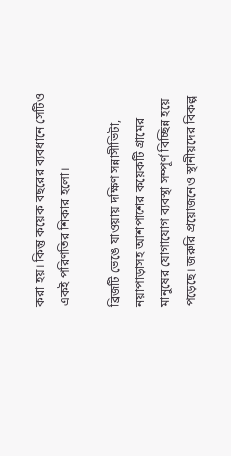করা হয়। কিন্তু কয়েক বছরের ব্যবধানে সেটিও একই পরিণতির শিকার হলো।

ব্রিজটি ভেঙে যাওয়ায় দক্ষিণ সন্নাসীভিটা, নয়াপাড়াসহ আশপাশের কয়েকটি গ্রামের মানুষের যোগাযোগ ব্যবস্থা সম্পূর্ণ বিচ্ছিন্ন হয়ে পড়েছে। জরুরি প্রয়োজনেও স্থানীয়দের বিকল্প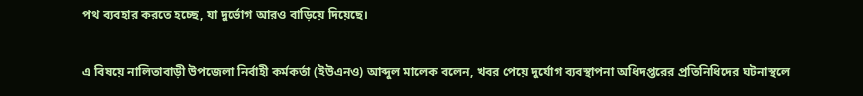পথ ব্যবহার করতে হচ্ছে, যা দুর্ভোগ আরও বাড়িয়ে দিয়েছে।

এ বিষয়ে নালিতাবাড়ী উপজেলা নির্বাহী কর্মকর্তা (ইউএনও) আব্দুল মালেক বলেন, খবর পেয়ে দুর্যোগ ব্যবস্থাপনা অধিদপ্তরের প্রতিনিধিদের ঘটনাস্থলে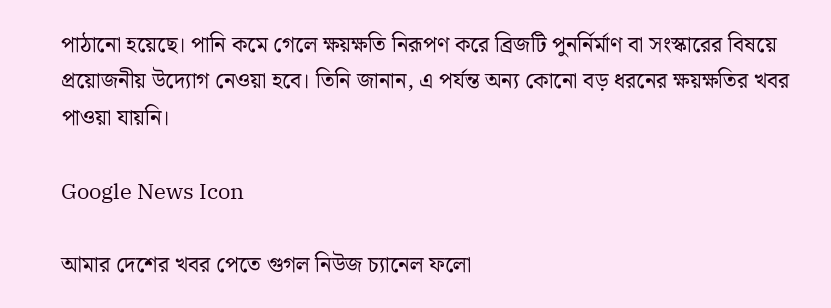পাঠানো হয়েছে। পানি কমে গেলে ক্ষয়ক্ষতি নিরূপণ করে ব্রিজটি পুনর্নির্মাণ বা সংস্কারের বিষয়ে প্রয়োজনীয় উদ্যোগ নেওয়া হবে। তিনি জানান, এ পর্যন্ত অন্য কোনো বড় ধরনের ক্ষয়ক্ষতির খবর পাওয়া যায়নি।

Google News Icon

আমার দেশের খবর পেতে গুগল নিউজ চ্যানেল ফলো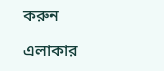করুন

এলাকার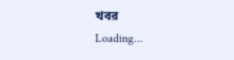খবর
Loading...